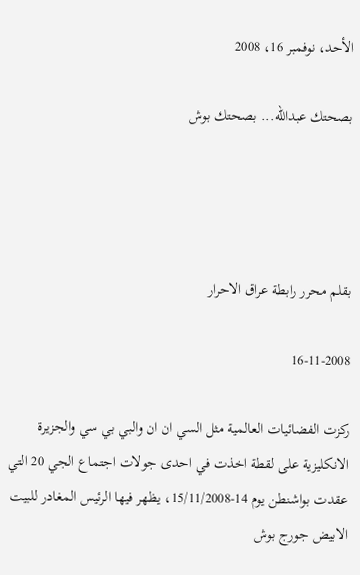الأحد، نوفمبر 16، 2008

بصحتك عبدالله... بصحتك بوش




بقلم محرر رابطة عراق الاحرار

16-11-2008

ركزت الفضائيات العالمية مثل السي ان ان والبي بي سي والجزيرة الانكليزية على لقطة اخذت في احدى جولات اجتماع الجي 20 التي عقدت بواشنطن يوم 14-15/11/2008، يظهر فيها الرئيس المغادر للبيت الابيض جورج بوش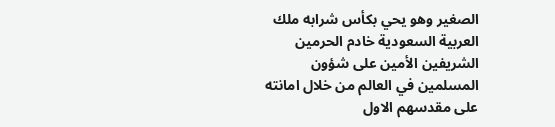الصغير وهو يحي بكأس شرابه ملك العربية السعودية خادم الحرمين الشريفين الأمين على شؤون المسلمين في العالم من خلال امانته على مقدسهم الاول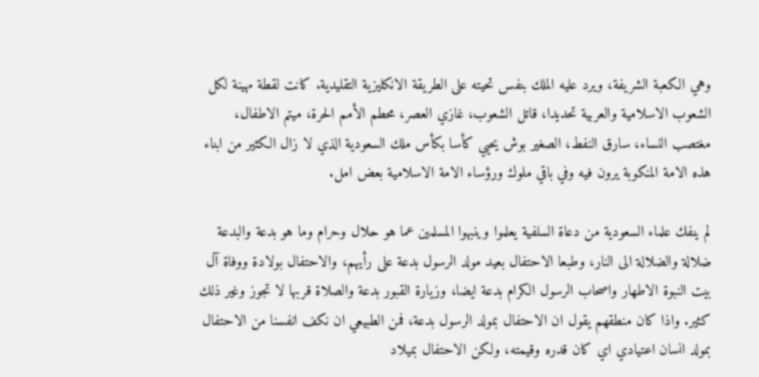وهي الكعبة الشريفة، ويرد عليه الملك بنفس تحيته على الطريقة الانكليزية التقليدية. كانت لقطة مهينة لكل الشعوب الاسلامية والعربية تحديدا، قاتل الشعوب، غازي العصر، محطم الأمم الحرة، ميتم الاطفال، مغتصب النساء، سارق النفط، الصغير بوش يحيي كأسا بكأس ملك السعودية الذي لا زال الكثير من ابناء هذه الامة المنكوبة يرون فيه وفي باقي ملوك ورؤساء الامة الاسلامية بعض امل.

لم ينفك علماء السعودية من دعاة السلفية يعلموا وينبهوا المسلمين عما هو حلال وحرام وما هو بدعة والبدعة ضلالة والضلالة الى النار، وطبعا الاحتفال بعيد مولد الرسول بدعة على رأيهم، والاحتفال بولادة ووفاة آل بيت النبوة الاطهار واصحاب الرسول الكرام بدعة ايضا، وزيارة القبور بدعة والصلاة قربها لا تجوز وغير ذلك كثير. واذا كان منطقهم يقول ان الاحتفال بمولد الرسول بدعة، فمن الطبيعي ان نكف انفسنا من الاحتفال بمولد انسان اعتيادي اي كان قدره وقيمته، ولكن الاحتفال بميلاد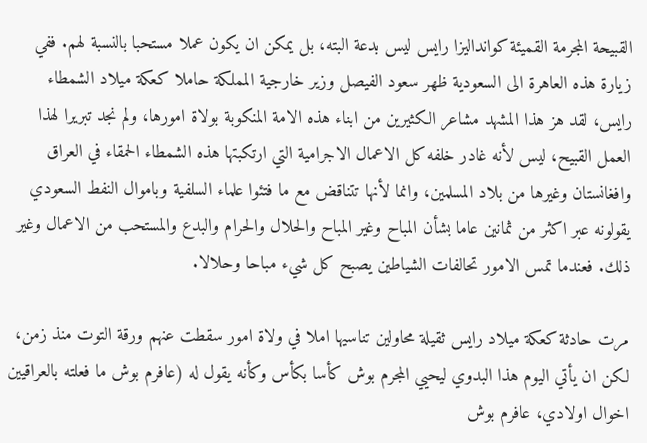القبيحة المجرمة القميئة كوانداليزا رايس ليس بدعة البته، بل يمكن ان يكون عملا مستحبا بالنسبة لهم. ففي زيارة هذه العاهرة الى السعودية ظهر سعود الفيصل وزير خارجية المملكة حاملا كعكة ميلاد الشمطاء رايس، لقد هز هذا المشهد مشاعر الكثيرين من ابناء هذه الامة المنكوبة بولاة امورها، ولم نجد تبريرا لهذا العمل القبيح، ليس لأنه غادر خلفه كل الاعمال الاجرامية التي ارتكبتها هذه الشمطاء الحمقاء في العراق وافغانستان وغيرها من بلاد المسلمين، وانما لأنها تتناقض مع ما فتئوا علماء السلفية وباموال النفط السعودي يقولونه عبر اكثر من ثمانين عاما بشأن المباح وغير المباح والحلال والحرام والبدع والمستحب من الاعمال وغير ذلك. فعندما تمس الامور تحالفات الشياطين يصبح كل شيء مباحا وحلالا.

مرت حادثة كعكة ميلاد رايس ثقيلة محاولين تناسيها املا في ولاة امور سقطت عنهم ورقة التوت منذ زمن، لكن ان يأتي اليوم هذا البدوي ليحيي المجرم بوش كأسا بكأس وكأنه يقول له (عافرم بوش ما فعلته بالعراقيين اخوال اولادي، عافرم بوش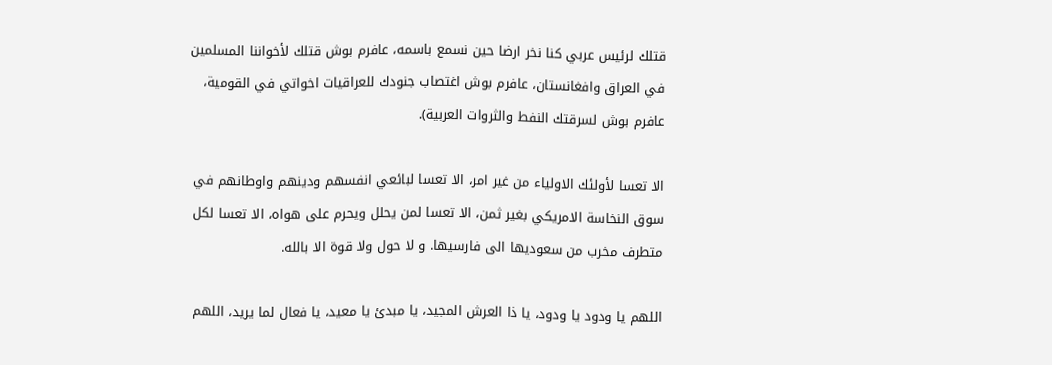قتلك لرئيس عربي كنا نخر ارضا حين نسمع باسمه، عافرم بوش قتلك لأخواننا المسلمين في العراق وافغانستان، عافرم بوش اغتصاب جنودك للعراقيات اخواتي في القومية، عافرم بوش لسرقتك النفط والثروات العربية).

الا تعسا لأولئك الاولياء من غير امر، الا تعسا لبائعي انفسهم ودينهم واوطانهم في سوق النخاسة الامريكي بغير ثمن، الا تعسا لمن يحلل ويحرم على هواه، الا تعسا لكل متطرف مخرب من سعوديها الى فارسيها. و لا حول ولا قوة الا بالله.

اللهم يا ودود يا ودود، يا ذا العرش المجيد، يا مبدئ يا معيد، يا فعال لما يريد، اللهم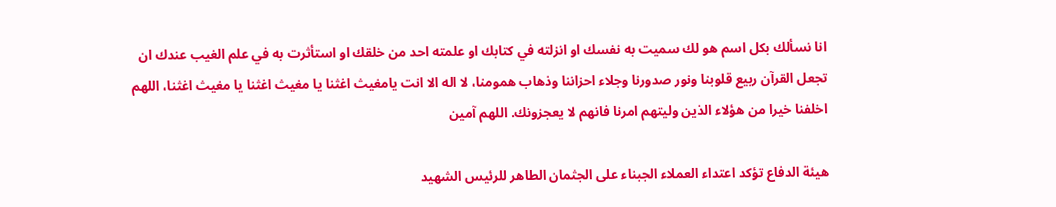انا نسألك بكل اسم هو لك سميت به نفسك او انزلته في كتابك او علمته احد من خلقك او استأثرت به في علم الغيب عندك ان تجعل القرآن ربيع قلوبنا ونور صدورنا وجلاء احزاننا وذهاب همومنا، لا اله الا انت يامغيث اغثنا يا مغيث اغثنا يا مغيث اغثنا، اللهم اخلفنا خيرا من هؤلاء الذين وليتهم امرنا فانهم لا يعجزونك. اللهم آمين

هيئة الدفاع تؤكد اعتداء العملاء الجبناء على الجثمان الطاهر للرئيس الشهيد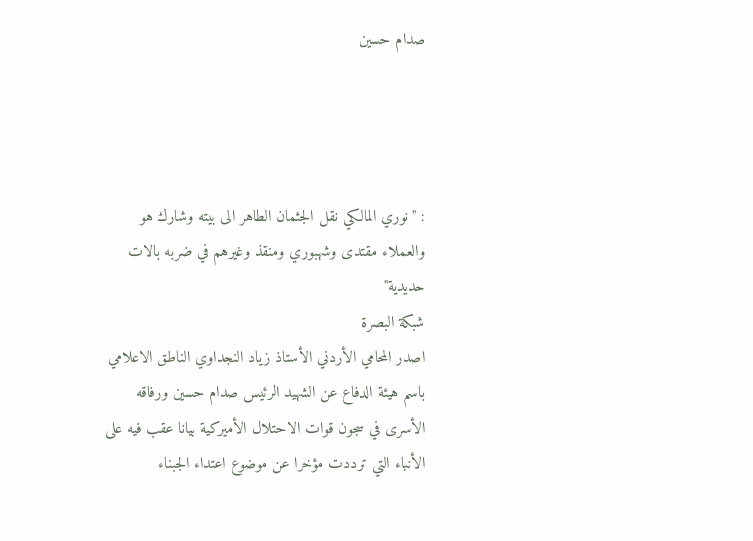صدام حسين




: "نوري المالكي نقل الجثمان الطاهر الى بيته وشارك هو والعملاء مقتدى وشهبوري ومنقذ وغيرهم في ضربه بالات حديدية"
شبكة البصرة
اصدر المحامي الأردني الأستاذ زياد النجداوي الناطق الاعلامي باسم هيئة الدفاع عن الشهيد الرئيس صدام حسين ورفاقه الأسرى في سجون قوات الاحتلال الأميركية بيانا عقب فيه على الأنباء التي ترددت مؤخرا عن موضوع اعتداء الجبناء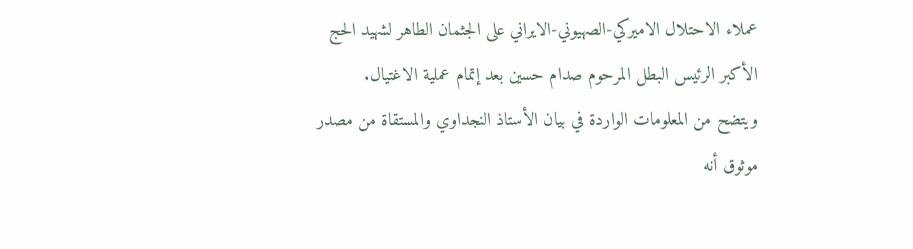عملاء الاحتلال الاميركي-الصهيوني-الايراني على الجثمان الطاهر لشهيد الحج الأكبر الرئيس البطل المرحوم صدام حسين بعد إتمام عملية الاغتيال.
ويتضح من المعلومات الواردة في بيان الأستاذ النجداوي والمستقاة من مصدر موثوق أنه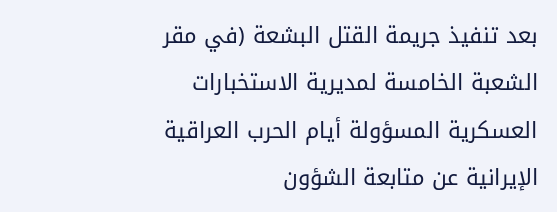بعد تنفيذ جريمة القتل البشعة (في مقر الشعبة الخامسة لمديرية الاستخبارات العسكرية المسؤولة أيام الحرب العراقية الإيرانية عن متابعة الشؤون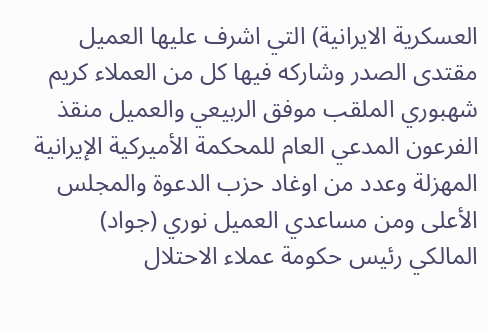العسكرية الايرانية) التي اشرف عليها العميل مقتدى الصدر وشاركه فيها كل من العملاء كريم شهبوري الملقب موفق الربيعي والعميل منقذ الفرعون المدعي العام للمحكمة الأميركية الإيرانية المهزلة وعدد من اوغاد حزب الدعوة والمجلس الأعلى ومن مساعدي العميل نوري (جواد) المالكي رئيس حكومة عملاء الاحتلال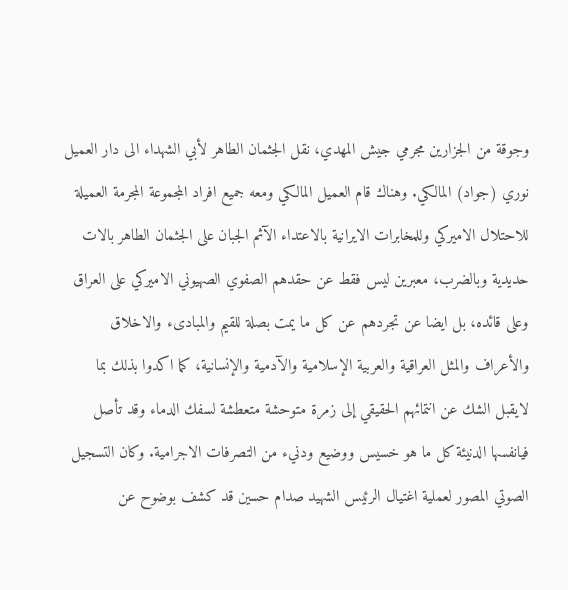وجوقة من الجزارين مجرمي جيش المهدي، نقل الجثمان الطاهر لأبي الشهداء الى دار العميل نوري (جواد) المالكي. وهناك قام العميل المالكي ومعه جميع افراد المجموعة المجرمة العميلة للاحتلال الاميركي وللمخابرات الايرانية بالاعتداء الآثم الجبان على الجثمان الطاهر بالات حديدية وبالضرب، معبرين ليس فقط عن حقدهم الصفوي الصهيوني الاميركي على العراق وعلى قائده، بل ايضا عن تجردهم عن كل ما يمت بصلة للقيم والمبادىء والاخلاق والأعراف والمثل العراقية والعربية الإسلامية والآدمية والإنسانية، كما اكدوا بذلك بما لايقبل الشك عن انتمائهم الحقيقي إلى زمرة متوحشة متعطشة لسفك الدماء وقد تأصل فيانفسها الدنيئة كل ما هو خسيس ووضيع ودنيء من التصرفات الاجرامية. وكان التسجيل الصوتي المصور لعملية اغتيال الرئيس الشهيد صدام حسين قد كشف بوضوح عن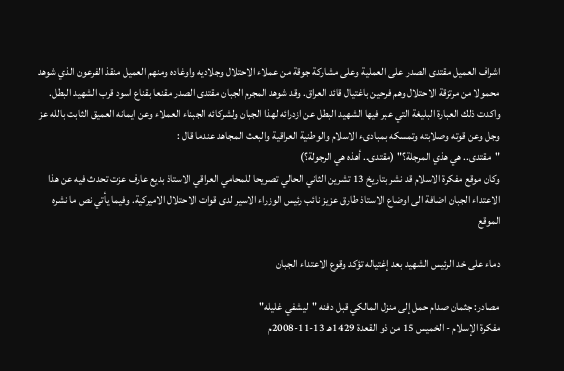اشراف العميل مقتدى الصدر على العملية وعلى مشاركة جوقة من عملاء الاحتلال وجلاديه واوغاده ومنهم العميل منقذ الفرعون الذي شوهد محمولا من مرتزقة الاحتلال وهم فرحين باغتيال قائد العراق. وقد شوهد المجرم الجبان مقتدى الصدر مقنعا بقناع اسود قرب الشهيد البطل. واكدت ذلك العبارة البليغة التي عبر فيها الشهيد البطل عن ازدرائه لهذا الجبان ولشركائه الجبناء العملاء وعن ايمانه العميق الثابت بالله عز وجل وعن قوته وصلابته وتمسكه بمبادىء الاسلام والوطنية العراقية والبعث المجاهد عندما قال :
"مقتدى.. هي هذي المرجلة؟" (مقتدى.. أهذه هي الرجولة؟)
وكان موقع مفكرة الاسلام قد نشر بتاريخ 13 تشرين الثاني الحالي تصريحا للمحامي العراقي الاستاذ بديع عارف عزت تحدث فيه عن هذا الاعتداء الجبان اضافة الى اوضاع الاستاذ طارق عزيز نائب رئيس الوزراء الاسير لدى قوات الاحتلال الاميركية. وفيما يأتي نص ما نشره الموقع

دماء على خد الرئيس الشهيد بعد إغتياله تؤكد وقوع الاعتداء الجبان

مصادر: جثمان صدام حمل إلى منزل المالكي قبل دفنه "ليشفي غليله"
مفكرة الإسلام - الخميس 15 من ذو القعدة 1429هـ 13-11-2008م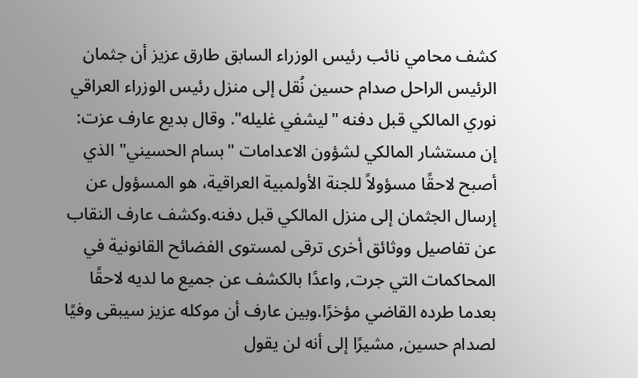كشف محامي نائب رئيس الوزراء السابق طارق عزيز أن جثمان الرئيس الراحل صدام حسين نُقل إلى منزل رئيس الوزراء العراقي نوري المالكي قبل دفنه "ليشفي غليله". وقال بديع عارف عزت: إن مستشار المالكي لشؤون الاعدامات "بسام الحسيني" الذي أصبح لاحقًا مسؤولاً للجنة الأولمبية العراقية، هو المسؤول عن إرسال الجثمان إلى منزل المالكي قبل دفنه.وكشف عارف النقاب عن تفاصيل ووثائق أخرى ترقى لمستوى الفضائح القانونية في المحاكمات التي جرت, واعدًا بالكشف عن جميع ما لديه لاحقًا بعدما طرده القاضي مؤخرًا.وبين عارف أن موكله عزيز سيبقى وفيًا لصدام حسين, مشيرًا إلى أنه لن يقول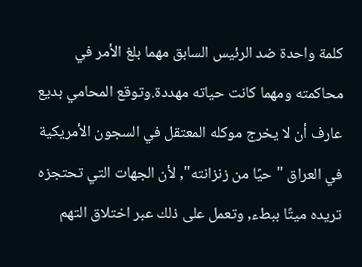كلمة واحدة ضد الرئيس السابق مهما بلغ الأمر في محاكمته ومهما كانت حياته مهددة.وتوقع المحامي بديع عارف أن لا يخرج موكله المعتقل في السجون الأمريكية في العراق "حيًا من زنزانته", لأن الجهات التي تحتجزه تريده ميتًا ببطء, وتعمل على ذلك عبر اختلاق التهم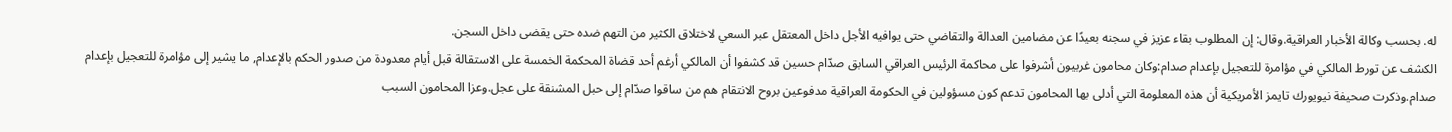له. بحسب وكالة الأخبار العراقية.وقال: إن المطلوب بقاء عزيز في سجنه بعيدًا عن مضامين العدالة والتقاضي حتى يوافيه الأجل داخل المعتقل عبر السعي لاختلاق الكثير من التهم ضده حتى يقضى داخل السجن.
الكشف عن تورط المالكي في مؤامرة للتعجيل بإعدام صدام:وكان محامون غربيون أشرفوا على محاكمة الرئيس العراقي السابق صدّام حسين قد كشفوا أن المالكي أرغم أحد قضاة المحكمة الخمسة على الاستقالة قبل أيام معدودة من صدور الحكم بالإعدام, ما يشير إلى مؤامرة للتعجيل بإعدام صدام.وذكرت صحيفة نيويورك تايمز الأمريكية أن هذه المعلومة التي أدلى بها المحامون تدعم كون مسؤولين في الحكومة العراقية مدفوعين بروح الانتقام هم من ساقوا صدّام إلى حبل المشنقة على عجل.وعزا المحامون السبب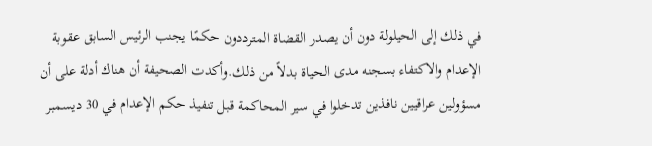في ذلك إلى الحيلولة دون أن يصدر القضاة المترددون حكمًا يجنب الرئيس السابق عقوبة الإعدام والاكتفاء بسجنه مدى الحياة بدلاً من ذلك.وأكدت الصحيفة أن هناك أدلة على أن مسؤولين عراقيين نافذين تدخلوا في سير المحاكمة قبل تنفيذ حكم الإعدام في 30 ديسمبر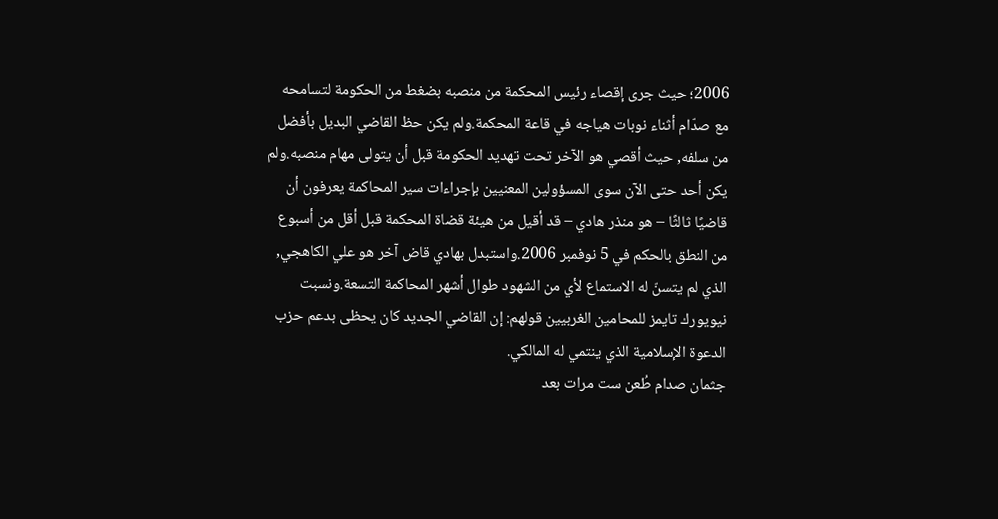2006؛ حيث جرى إقصاء رئيس المحكمة من منصبه بضغط من الحكومة لتسامحه مع صدّام أثناء نوبات هياجه في قاعة المحكمة.ولم يكن حظ القاضي البديل بأفضل من سلفه, حيث أقصي هو الآخر تحت تهديد الحكومة قبل أن يتولى مهام منصبه.ولم يكن أحد حتى الآن سوى المسؤولين المعنيين بإجراءات سير المحاكمة يعرفون أن قاضيًا ثالثًا – هو منذر هادي – قد أقيل من هيئة قضاة المحكمة قبل أقل من أسبوع من النطق بالحكم في 5 نوفمبر 2006.واستبدل بهادي قاض آخر هو علي الكاهجي, الذي لم يتسنّ له الاستماع لأي من الشهود طوال أشهر المحاكمة التسعة.ونسبت نيويورك تايمز للمحامين الغربيين قولهم: إن القاضي الجديد كان يحظى بدعم حزب الدعوة الإسلامية الذي ينتمي له المالكي.
جثمان صدام طُعن ست مرات بعد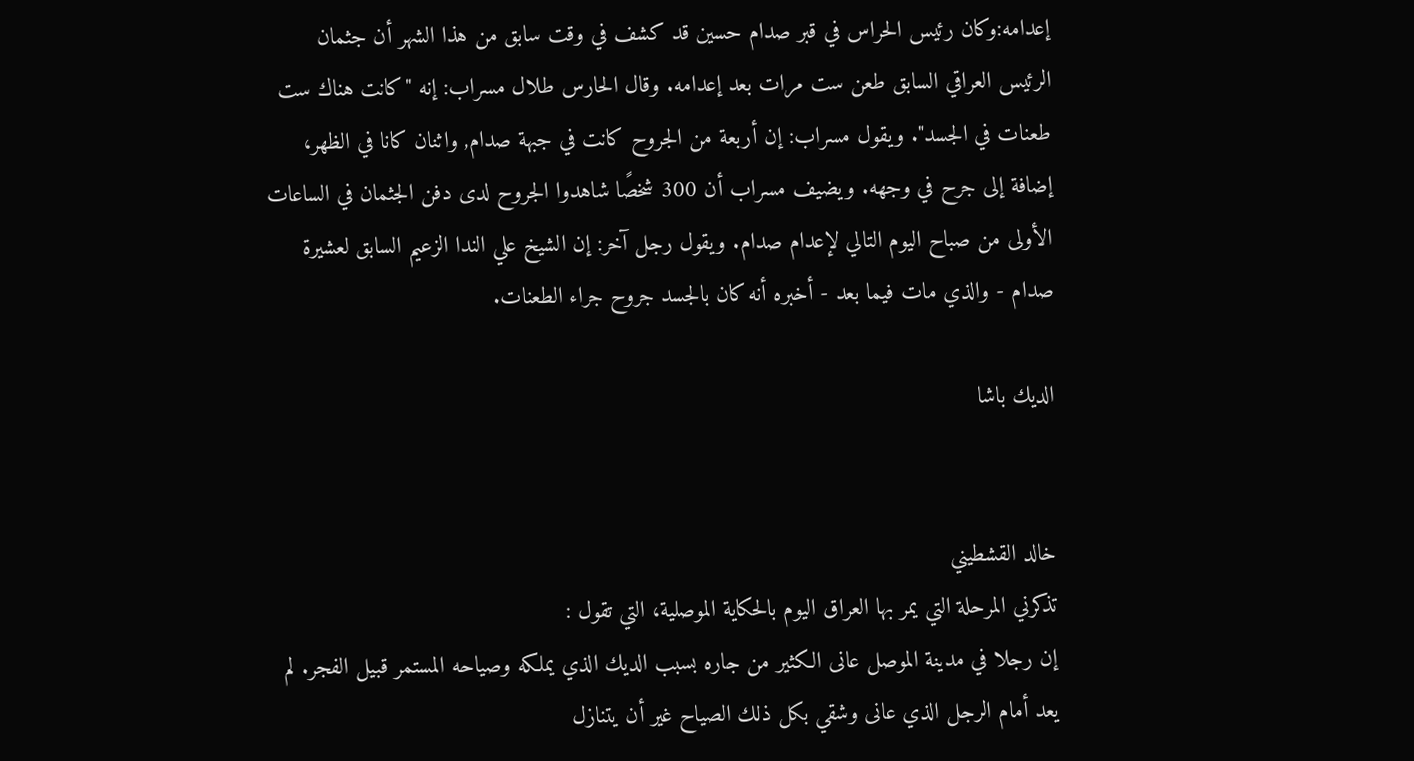إعدامه:وكان رئيس الحراس في قبر صدام حسين قد كشف في وقت سابق من هذا الشهر أن جثمان الرئيس العراقي السابق طعن ست مرات بعد إعدامه. وقال الحارس طلال مسراب: إنه "كانت هناك ست طعنات في الجسد". ويقول مسراب: إن أربعة من الجروح كانت في جبهة صدام, واثنان كانا في الظهر، إضافة إلى جرح في وجهه. ويضيف مسراب أن 300 شخصًا شاهدوا الجروح لدى دفن الجثمان في الساعات الأولى من صباح اليوم التالي لإعدام صدام. ويقول رجل آخر: إن الشيخ علي الندا الزعيم السابق لعشيرة صدام - والذي مات فيما بعد - أخبره أنه كان بالجسد جروح جراء الطعنات.

الديك باشا


خالد القشطيني
تذكرني المرحلة التي يمر بها العراق اليوم بالحكاية الموصلية، التي تقول :
إن رجلا في مدينة الموصل عانى الكثير من جاره بسبب الديك الذي يملكه وصياحه المستمر قبيل الفجر. لم يعد أمام الرجل الذي عانى وشقي بكل ذلك الصياح غير أن يتنازل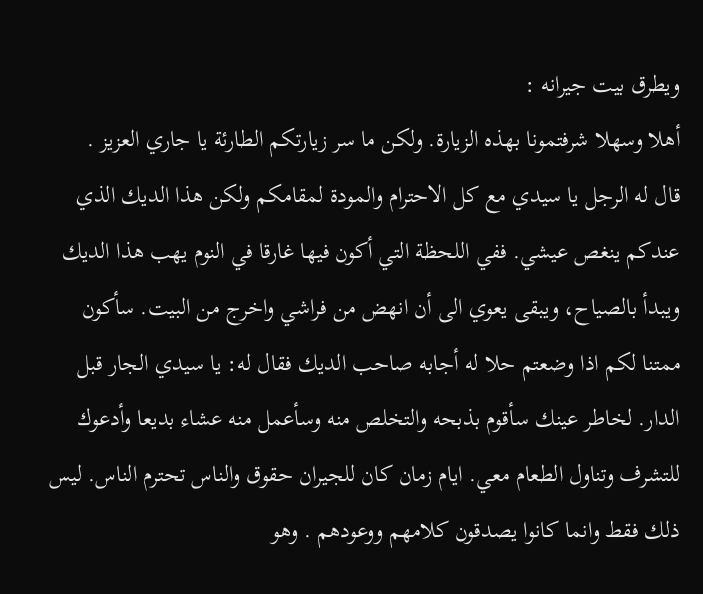ويطرق بيت جيرانه :
أهلا وسهلا شرفتمونا بهذه الزيارة. ولكن ما سر زيارتكم الطارئة يا جاري العزيز .
قال له الرجل يا سيدي مع كل الاحترام والمودة لمقامكم ولكن هذا الديك الذي عندكم ينغص عيشي. ففي اللحظة التي أكون فيها غارقا في النوم يهب هذا الديك ويبدأ بالصياح، ويبقى يعوي الى أن انهض من فراشي واخرج من البيت. سأكون ممتنا لكم اذا وضعتم حلا له أجابه صاحب الديك فقال له: يا سيدي الجار قبل الدار. لخاطر عينك سأقوم بذبحه والتخلص منه وسأعمل منه عشاء بديعا وأدعوك للتشرف وتناول الطعام معي. ايام زمان كان للجيران حقوق والناس تحترم الناس. ليس ذلك فقط وانما كانوا يصدقون كلامهم ووعودهم . وهو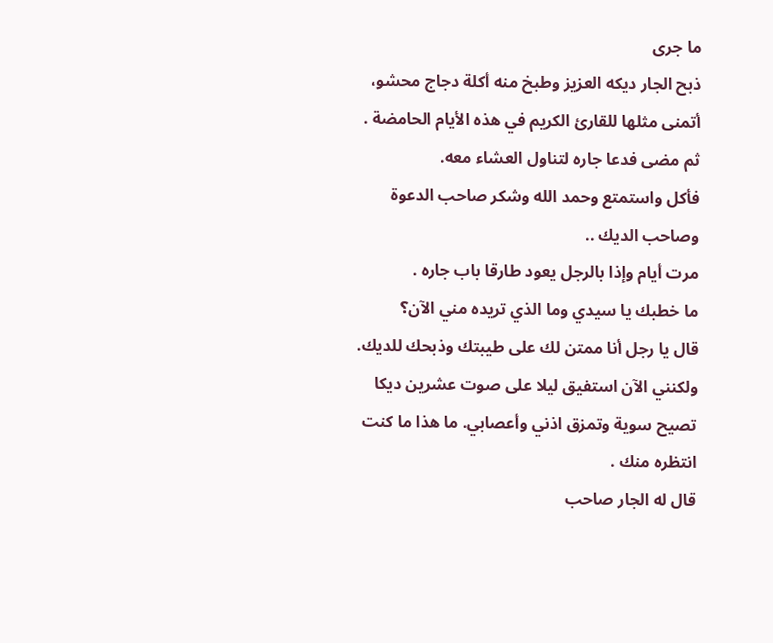ما جرى
ذبح الجار ديكه العزيز وطبخ منه أكلة دجاج محشو، أتمنى مثلها للقارئ الكريم في هذه الأيام الحامضة .
ثم مضى فدعا جاره لتناول العشاء معه.
فأكل واستمتع وحمد الله وشكر صاحب الدعوة وصاحب الديك ..
مرت أيام وإذا بالرجل يعود طارقا باب جاره .
ما خطبك يا سيدي وما الذي تريده مني الآن؟
قال يا رجل أنا ممتن لك على طيبتك وذبحك للديك. ولكنني الآن استفيق ليلا على صوت عشرين ديكا تصيح سوية وتمزق اذني وأعصابي. ما هذا ما كنت انتظره منك .
قال له الجار صاحب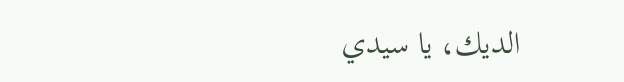الديك، يا سيدي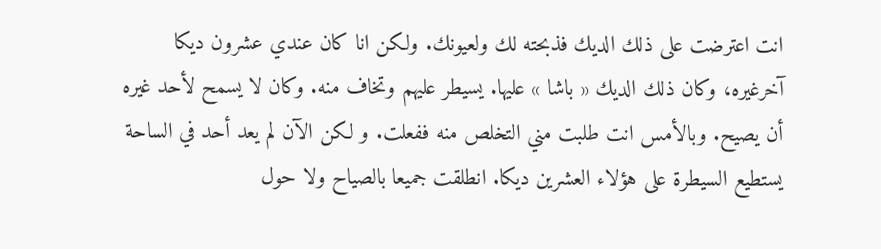انت اعترضت على ذلك الديك فذبحته لك ولعيونك. ولكن انا كان عندي عشرون ديكا آخرغيره، وكان ذلك الديك « باشا » عليها. يسيطر عليهم وتخاف منه. وكان لا يسمح لأحد غيره أن يصيح. وبالأمس انت طلبت مني التخلص منه ففعلت. و لكن الآن لم يعد أحد في الساحة يستطيع السيطرة على هؤلاء العشرين ديكا. انطلقت جميعا بالصياح ولا حول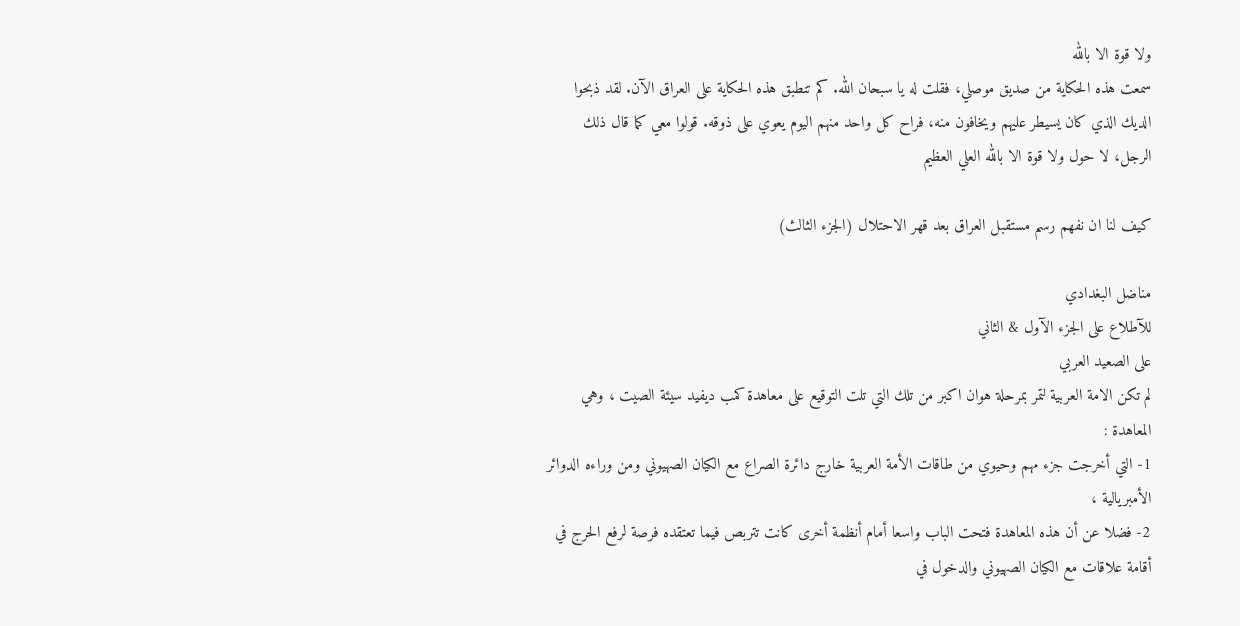ولا قوة الا بالله
سمعت هذه الحكاية من صديق موصلي، فقلت له يا سبحان الله. كم تنطبق هذه الحكاية على العراق الآن. لقد ذبحوا الديك الذي كان يسيطر عليهم ويخافون منه، فراح كل واحد منهم اليوم يعوي على ذوقه. قولوا معي كما قال ذلك الرجل، لا حول ولا قوة الا بالله العلي العظيم

كيف لنا ان نفهم رسم مستقبل العراق بعد قهر الاحتلال (الجزء الثالث)

مناضل البغدادي
للآطلاع على الجزء الآول & الثاني
على الصعيد العربي
لم تكن الامة العربية لتمر بمرحلة هوان اكبر من تلك التي تلت التوقيع على معاهدة كمب ديفيد سيئة الصيت ، وهي المعاهدة :
1- التي أخرجت جزء مهم وحيوي من طاقات الأمة العربية خارج دائرة الصراع مع الكيان الصهيوني ومن وراءه الدوائر الأمبريالية ،
2- فضلا عن أن هذه المعاهدة فتحت الباب واسعا أمام أنظمة أخرى كانت تتربص فيما تعتقده فرصة لرفع الحرج في أقامة علاقات مع الكيان الصهيوني والدخول في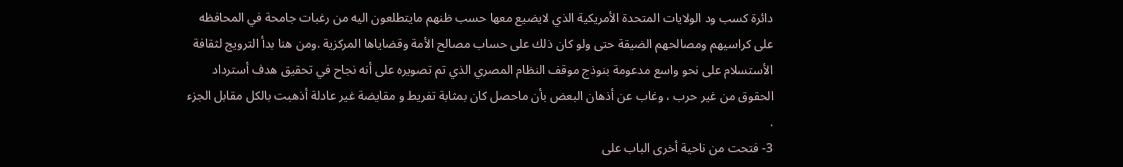دائرة كسب ود الولايات المتحدة الأمريكية الذي لايضيع معها حسب ظنهم مايتطلعون اليه من رغبات جامحة في المحافظه على كراسيهم ومصالحهم الضيقة حتى ولو كان ذلك على حساب مصالح الأمة وقضاياها المركزية .ومن هنا بدأ الترويج لثقافة الأستسلام على نحو واسع مدعومة بنوذج موقف النظام المصري الذي تم تصويره على أنه نجاح في تحقيق هدف أسترداد الحقوق من غير حرب ، وغاب عن أذهان البعض بأن ماحصل كان بمثابة تفريط و مقايضة غير عادلة أذهبت بالكل مقابل الجزء .
3- فتحت من ناحية أخرى الباب على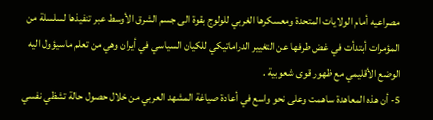مصراعيه أمام الولايات المتحدة ومعسكرها الغربي للولوج بقوة الى جسم الشرق الأوسط عبر تنفيذها لسلسلة من المؤمرات أبتدأت في غض طرفها عن التغيير الدراماتيكي للكيان السياسي في أيران وهي من تعلم ماسيؤول اليه الوضع الأقليمي مع ظهور قوى شعوبية .
5- أن هذه المعاهدة ساهمت وعلى نحو واسع في أعادة صياغة المشهد العربي من خلال حصول حالة تشظي نفسي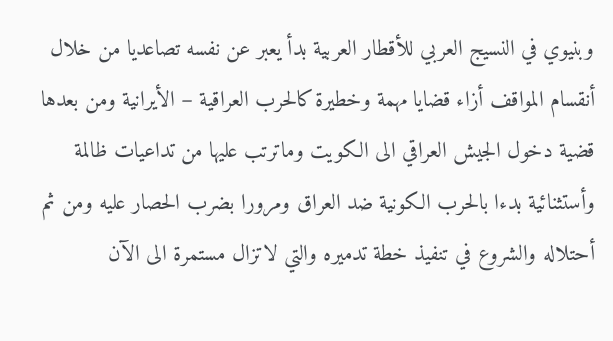وبنيوي في النسيج العربي للأقطار العربية بدأ يعبر عن نفسه تصاعديا من خلال أنقسام المواقف أزاء قضايا مهمة وخطيرة كالحرب العراقية – الأيرانية ومن بعدها قضية دخول الجيش العراقي الى الكويت وماترتب عليها من تداعيات ظالمة وأستثنائية بدءا بالحرب الكونية ضد العراق ومرورا بضرب الحصار عليه ومن ثم أحتلاله والشروع في تنفيذ خطة تدميره والتي لاتزال مستمرة الى الآن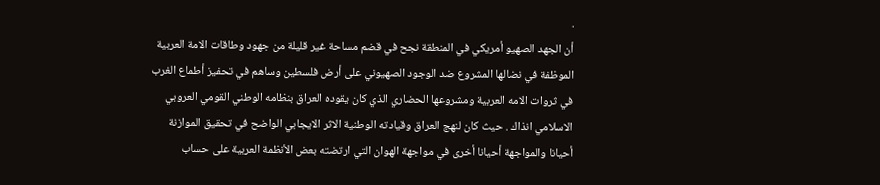.
أن الجهد الصهيو أمريكي في المنطقة نجح في قضم مساحة غير قليلة من جهود وطاقات الامة العربية الموظفة في نضالها المشروع ضد الوجود الصهيوني على أرض فلسطين وساهم في تحفيز أطماع الغرب في ثروات الامه العربية ومشروعها الحضاري الذي كان يقوده العراق بنظامه الوطني القومي العروبي الاسلامي انذاك . حيث كان لنهج العراق وقيادته الوطنية الاثر الايجابي الواضح في تحقيق الموازنة أحيانا والمواجهة أحيانا أخرى في مواجهة الهوان التي ارتضته بعض الأنظمة العربية على حساب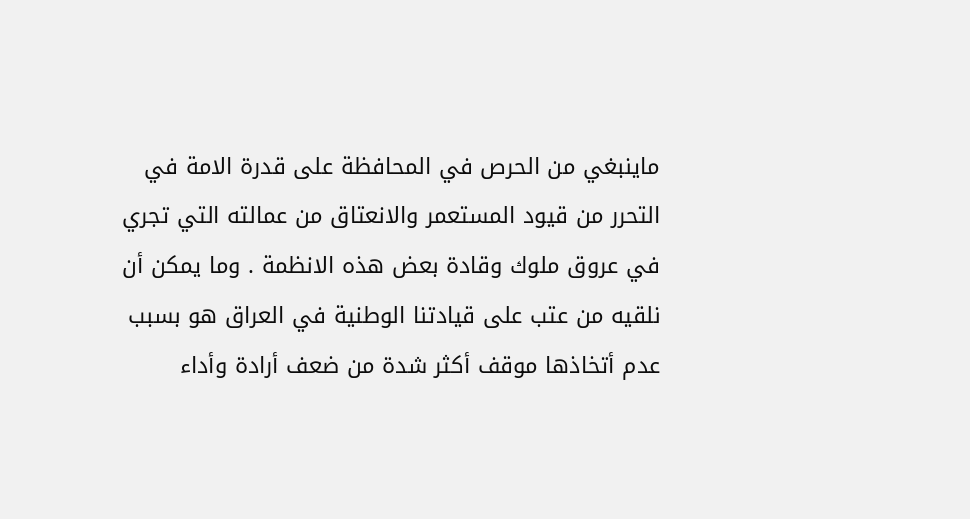ماينبغي من الحرص في المحافظة على قدرة الامة في التحرر من قيود المستعمر والانعتاق من عمالته التي تجري في عروق ملوك وقادة بعض هذه الانظمة . وما يمكن أن نلقيه من عتب على قيادتنا الوطنية في العراق هو بسبب عدم أتخاذها موقف أكثر شدة من ضعف أرادة وأداء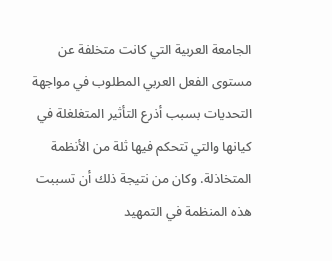الجامعة العربية التي كانت متخلفة عن مستوى الفعل العربي المطلوب في مواجهة التحديات بسبب أذرع التأثير المتغلغلة في كيانها والتي تتحكم فيها ثلة من الأنظمة المتخاذلة. وكان من نتيجة ذلك أن تسببت هذه المنظمة في التمهيد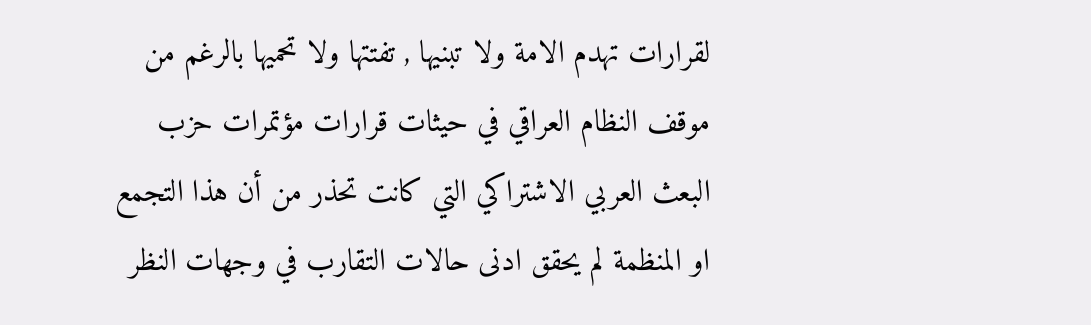لقرارات تهدم الامة ولا تبنيها , تفتتها ولا تحميها بالرغم من موقف النظام العراقي في حيثات قرارات مؤتمرات حزب البعث العربي الاشتراكي التي كانت تحذر من أن هذا التجمع او المنظمة لم يحقق ادنى حالات التقارب في وجهات النظر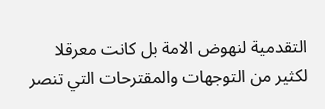التقدمية لنهوض الامة بل كانت معرقلا لكثير من التوجهات والمقترحات التي تنصر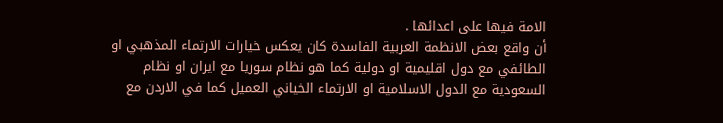الامة فيها على اعدائها .
أن واقع بعض الانظمة العربية الفاسدة كان يعكس خيارات الارتماء المذهبي او الطائفي مع دول اقليمية او دولية كما هو نظام سوريا مع ايران او نظام السعودية مع الدول الاسلامية او الارتماء الخياني العميل كما في الاردن مع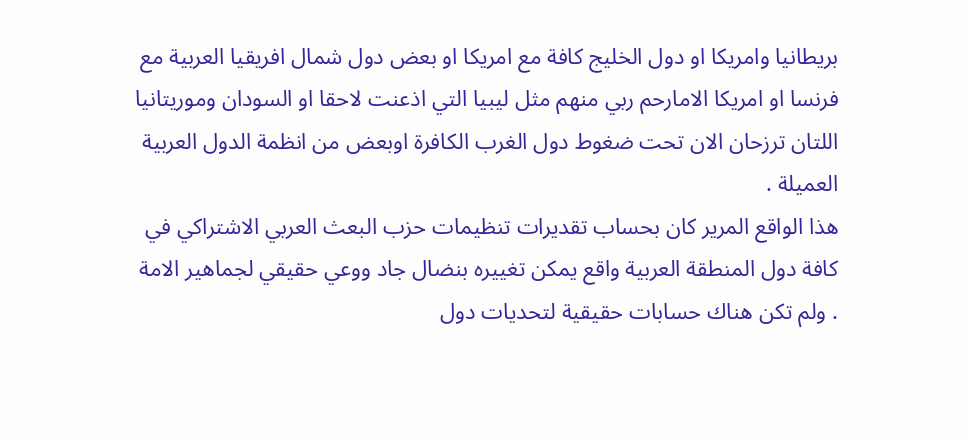بريطانيا وامريكا او دول الخليج كافة مع امريكا او بعض دول شمال افريقيا العربية مع فرنسا او امريكا الامارحم ربي منهم مثل ليبيا التي اذعنت لاحقا او السودان وموريتانيا اللتان ترزحان الان تحت ضغوط دول الغرب الكافرة اوبعض من انظمة الدول العربية العميلة .
هذا الواقع المرير كان بحساب تقديرات تنظيمات حزب البعث العربي الاشتراكي في كافة دول المنطقة العربية واقع يمكن تغييره بنضال جاد ووعي حقيقي لجماهير الامة . ولم تكن هناك حسابات حقيقية لتحديات دول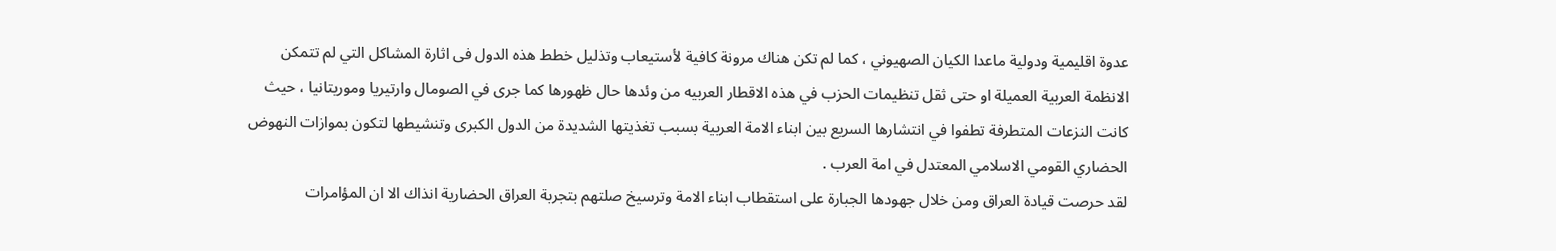عدوة اقليمية ودولية ماعدا الكيان الصهيوني ، كما لم تكن هناك مرونة كافية لأستيعاب وتذليل خطط هذه الدول فى اثارة المشاكل التي لم تتمكن الانظمة العربية العميلة او حتى ثقل تنظيمات الحزب في هذه الاقطار العربيه من وئدها حال ظهورها كما جرى في الصومال وارتيريا وموريتانيا ، حيث كانت النزعات المتطرفة تطفوا في انتشارها السريع بين ابناء الامة العربية بسبب تغذيتها الشديدة من الدول الكبرى وتنشيطها لتكون بموازات النهوض الحضاري القومي الاسلامي المعتدل في امة العرب .
لقد حرصت قيادة العراق ومن خلال جهودها الجبارة على استقطاب ابناء الامة وترسيخ صلتهم بتجربة العراق الحضارية انذاك الا ان المؤامرات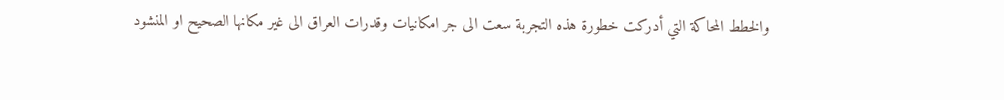والخطط المحاكة التي أدركت خطورة هذه التجربة سعت الى جر امكانيات وقدرات العراق الى غير مكانها الصحيح او المنشود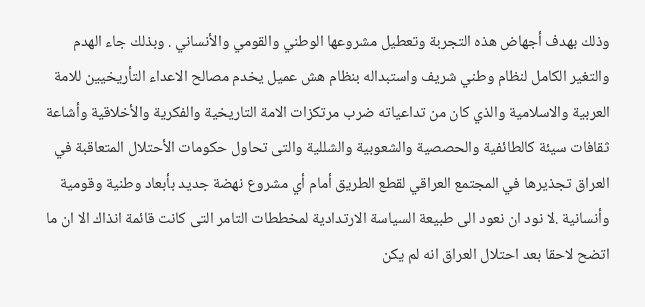وذلك بهدف أجهاض هذه التجربة وتعطيل مشروعها الوطني والقومي والأنساني . وبذلك جاء الهدم والتغير الكامل لنظام وطني شريف واستبداله بنظام هش عميل يخدم مصالح الاعداء التأريخيين للامة العربية والاسلامية والذي كان من تداعياته ضرب مرتكزات الامة التاريخية والفكرية والأخلاقية وأشاعة ثقافات سيئة كالطائفية والحصصية والشعوبية والشللية والتى تحاول حكومات الأحتلال المتعاقبة في العراق تجذيرها في المجتمع العراقي لقطع الطريق أمام أي مشروع نهضة جديد بأبعاد وطنية وقومية وأنسانية .لا نود ان نعود الى طبيعة السياسة الارتدادية لمخططات التامر التى كانت قائمة انذاك الا ان ما اتضح لاحقا بعد احتلال العراق انه لم يكن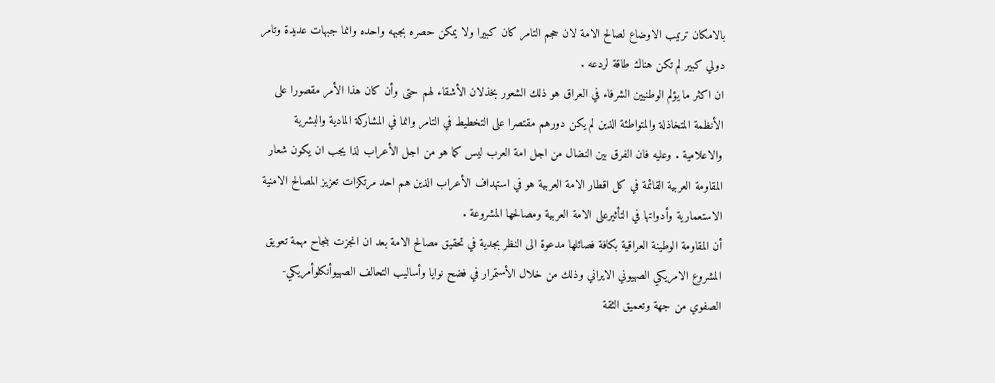بالامكان ترتيب الاوضاع لصالح الامة لان حجم التامر كان كبيرا ولا يمكن حصره بجبهه واحده وانما جبهات عديدة وتامر دولي كبير لم تكن هناك طاقة لردعه .
ان اكثر ما يؤلم الوطنيين الشرفاء في العراق هو ذلك الشعور بخذلان الأشقاء لهم حتى وأن كان هذا الأمر مقصورا على الأنظمة المتخاذلة والمتواطئة الذين لم يكن دورهم مقتصرا على التخطيط في التامر وانما في المشاركة المادية والبشرية والاعلامية . وعليه فان الفرق بين النضال من اجل امة العرب ليس كما هو من اجل الأعراب لذا يجب ان يكون شعار المقاومة العربية القائمة في كل اقطار الامة العربية هو في استهداف الأعراب الذين هم احد مرتكزات تعزيز المصالح الامنية الاستعمارية وأدواتها في التأثيرعلى الامة العربية ومصالحها المشروعة .
أن المقاومة الوطينة العراقية بكافة فصائلها مدعوة الى النظر بجدية في تحقيق مصالح الامة بعد ان انجزت بنجاح مهمة تعويق المشروع الامريكي الصهيوني الايراني وذلك من خلال الأستمرار في فضح نوايا وأساليب التحالف الصهيوأنكلوأمريكي-الصفوي من جهة وتعميق الثقة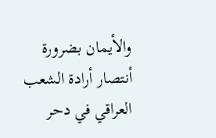والأيمان بضرورة أنتصار أرادة الشعب العراقي في دحر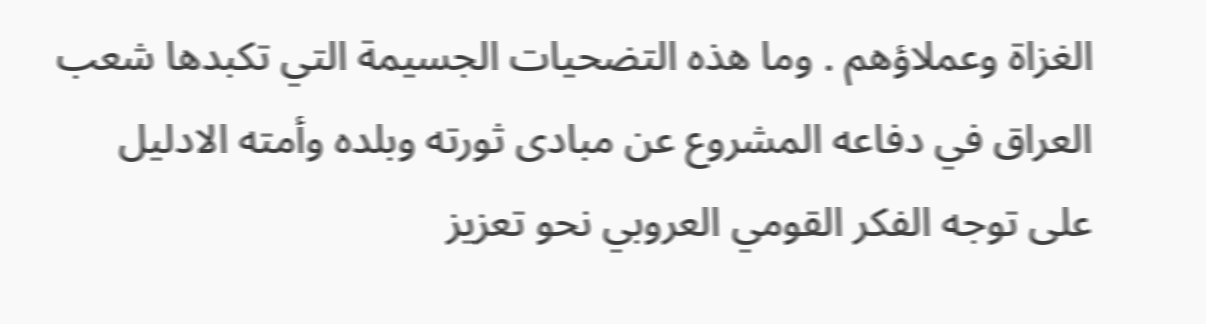الغزاة وعملاؤهم . وما هذه التضحيات الجسيمة التي تكبدها شعب العراق في دفاعه المشروع عن مبادى ثورته وبلده وأمته الادليل على توجه الفكر القومي العروبي نحو تعزيز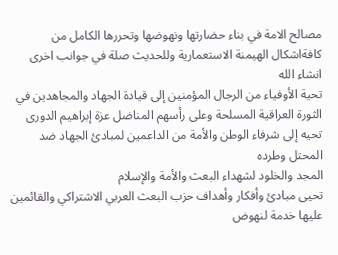مصالح الامة في بناء حضارتها ونهوضها وتحررها الكامل من كافةاشكال الهيمنة الاستعمارية وللحديث صلة في جوانب اخرى انشاء الله
تحية الأوفياء من الرجال المؤمنين إلى قيادة الجهاد والمجاهدين في الثورة العراقية المسلحة وعلى رأسهم المناضل عزة إبراهيم الدورى
تحيه إلى شرفاء الوطن والأمة من الداعمين لمبادئ الجهاد ضد المحتل وطرده
المجد والخلود لشهداء البعث والأمة والإسلام
تحيى مبادئ وأفكار وأهداف حزب البعث العربي الاشتراكي والقائمين عليها خدمة لنهوض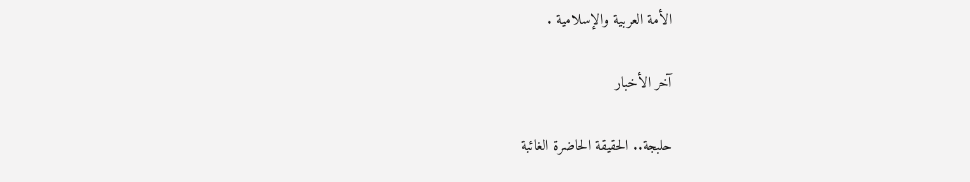الأمة العربية والإسلامية .

آخر الأخبار

حلبجة.. الحقيقة الحاضرة الغائبة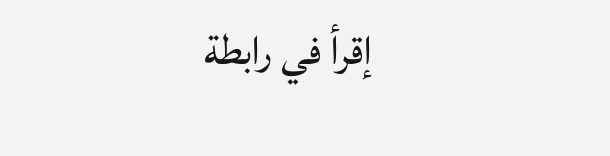إقرأ في رابطة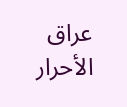عراق الأحرار